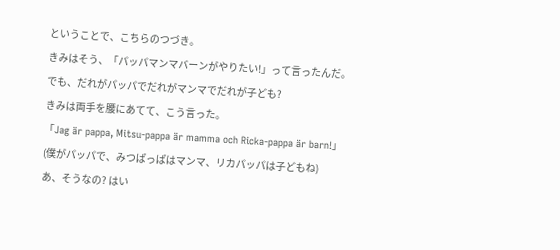ということで、こちらのつづき。
きみはそう、「パッパマンマバーンがやりたい!」って言ったんだ。
でも、だれがパッパでだれがマンマでだれが子ども?
きみは両手を腰にあてて、こう言った。
「Jag är pappa, Mitsu-pappa är mamma och Ricka-pappa är barn!」
(僕がパッパで、みつぱっぱはマンマ、リカパッパは子どもね)
あ、そうなの? はい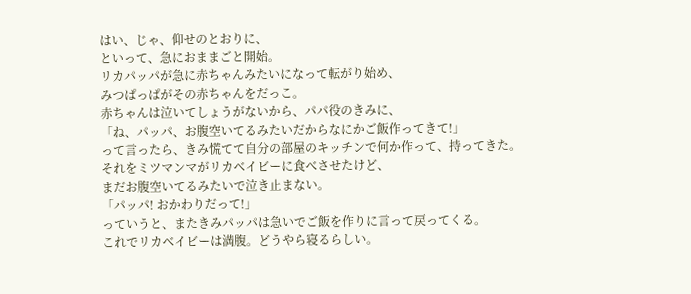はい、じゃ、仰せのとおりに、
といって、急におままごと開始。
リカパッパが急に赤ちゃんみたいになって転がり始め、
みつぱっぱがその赤ちゃんをだっこ。
赤ちゃんは泣いてしょうがないから、パパ役のきみに、
「ね、パッパ、お腹空いてるみたいだからなにかご飯作ってきて!」
って言ったら、きみ慌てて自分の部屋のキッチンで何か作って、持ってきた。
それをミツマンマがリカベイビーに食べさせたけど、
まだお腹空いてるみたいで泣き止まない。
「パッパ! おかわりだって!」
っていうと、またきみパッパは急いでご飯を作りに言って戻ってくる。
これでリカベイビーは満腹。どうやら寝るらしい。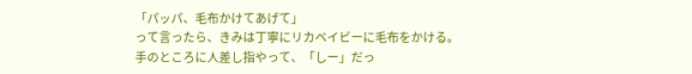「パッパ、毛布かけてあげて」
って言ったら、きみは丁寧にリカベイビーに毛布をかける。
手のところに人差し指やって、「しー」だっ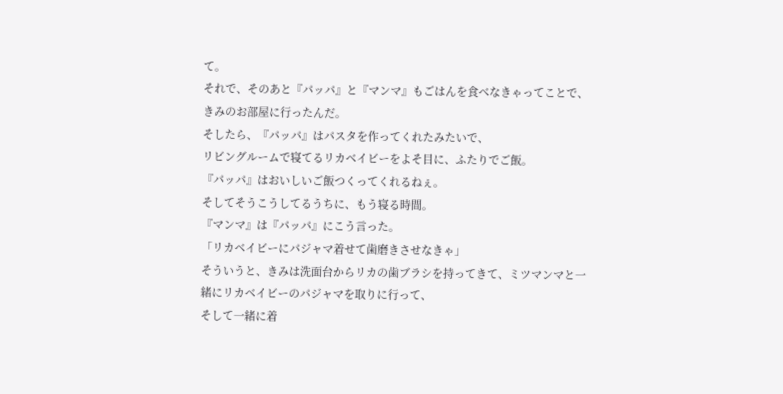て。
それで、そのあと『パッパ』と『マンマ』もごはんを食べなきゃってことで、きみのお部屋に行ったんだ。
そしたら、『パッパ』はパスタを作ってくれたみたいで、
リビングルームで寝てるリカベイビーをよそ目に、ふたりでご飯。
『パッパ』はおいしいご飯つくってくれるねぇ。
そしてそうこうしてるうちに、もう寝る時間。
『マンマ』は『パッパ』にこう言った。
「リカベイビーにパジャマ着せて歯磨きさせなきゃ」
そういうと、きみは洗面台からリカの歯ブラシを持ってきて、ミツマンマと一緒にリカベイビーのパジャマを取りに行って、
そして一緒に着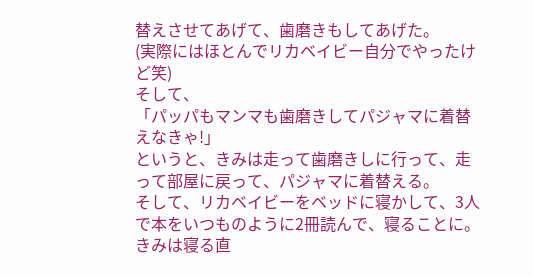替えさせてあげて、歯磨きもしてあげた。
(実際にはほとんでリカベイビー自分でやったけど笑)
そして、
「パッパもマンマも歯磨きしてパジャマに着替えなきゃ!」
というと、きみは走って歯磨きしに行って、走って部屋に戻って、パジャマに着替える。
そして、リカベイビーをベッドに寝かして、3人で本をいつものように2冊読んで、寝ることに。
きみは寝る直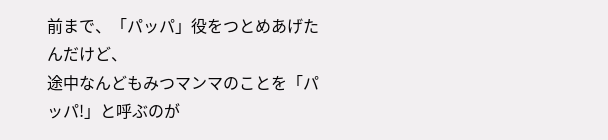前まで、「パッパ」役をつとめあげたんだけど、
途中なんどもみつマンマのことを「パッパ!」と呼ぶのが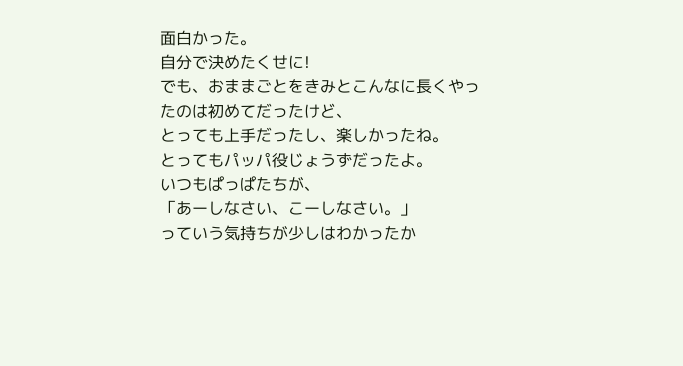面白かった。
自分で決めたくせに!
でも、おままごとをきみとこんなに長くやったのは初めてだったけど、
とっても上手だったし、楽しかったね。
とってもパッパ役じょうずだったよ。
いつもぱっぱたちが、
「あーしなさい、こーしなさい。」
っていう気持ちが少しはわかったか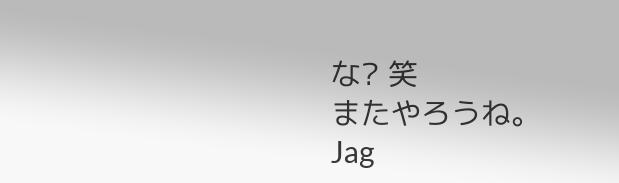な? 笑
またやろうね。
Jag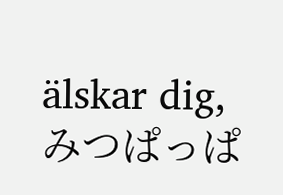älskar dig,
みつぱっぱ